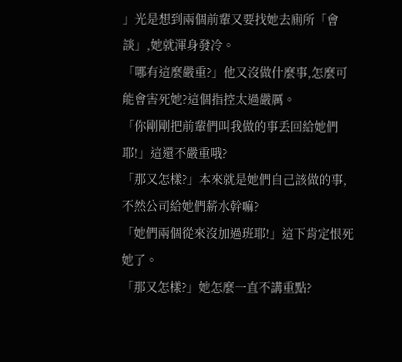」光是想到兩個前輩又要找她去廁所「會談」,她就渾身發冷。
「哪有這麼嚴重?」他又沒做什麼事,怎麼可能會害死她?這個指控太過嚴厲。
「你剛剛把前輩們叫我做的事丢回給她們耶!」這還不嚴重哦?
「那又怎樣?」本來就是她們自己該做的事,不然公司給她們薪水幹嘛?
「她們兩個從來沒加過班耶!」這下肯定恨死她了。
「那又怎樣?」她怎麼一直不講重點?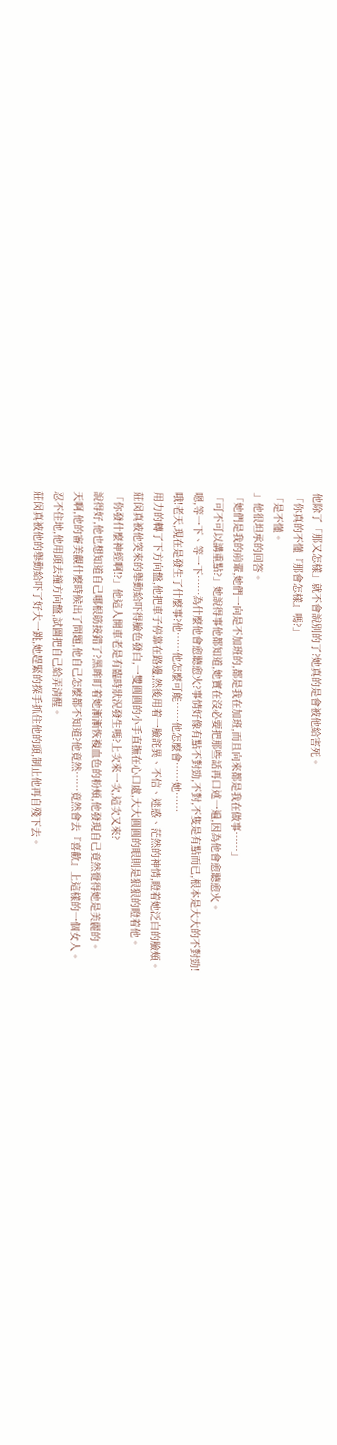他除了「那又怎樣」就不會說别的了?她真的是會被他給害死。
「你真的不懂『那會怎樣』嗎?」
「是不懂。
」他很坦承的回答。
「她們是我的前輩,她們一向是不加班的,都是我在加班,而且向來都是我在做事……」
「可不可以講重點?」她說得事他都知道,她實在沒必要把那些話再口述一遍,因為他會愈聽愈火。
嗯,等一下、等一下……為什麼他會愈聽愈火?事情好像有點不對勁,不對,不隻是有點而已,根本是大大的不對勁!
哦!老天,現在是發生了什麼事?他……他怎麼可能……他怎麼會……她……
用力的轉了下方向盤,他把車子停靠在路邊,然後用着一臉詫異、不信、迷惑、茫然的神情,瞪着她泛白的臉頰。
莊闵真被他突來的舉動給吓得臉色發白,一雙圓圓的小手直撫在心口處,大大圓圓的眼則是狠狠的瞪着他。
「你發什麼神經啊!?」他這人開車老是有臨時狀況發生嗎?上次來一次,這次又來?
說得好,他也想知道自己哪根筋接錯了?黑眸盯着她漸漸恢複血色的粉頰,他發現自己竟然覺得她是美麗的。
天啊,他的審美觀什麼時候出了問題,他自己怎麼都不知道?他竟然……竟然會去『喜歡』上這樣的一個女人。
忍不住地,他用頭去撞方向盤,試圖把自己給弄清醒。
莊闵真被他的舉動給吓了好大一跳,她趕緊的探手抓住他的頭,制止他再自殘下去。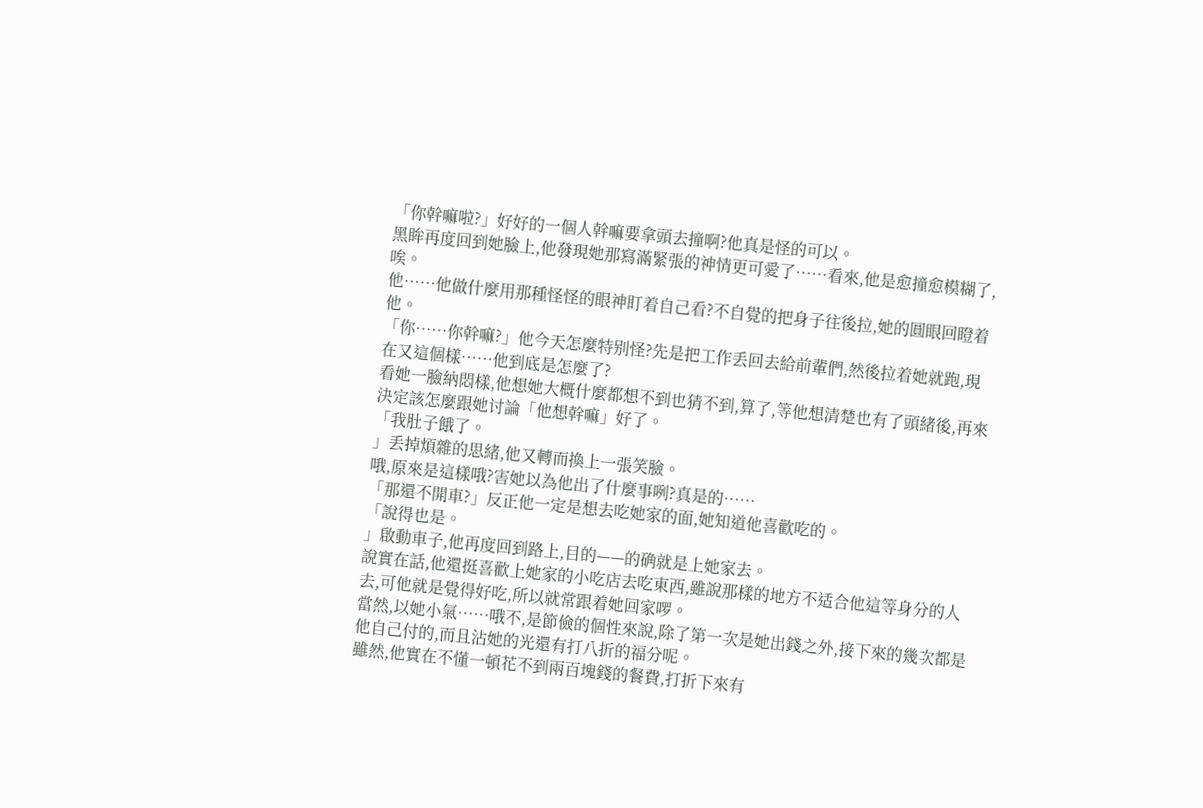「你幹嘛啦?」好好的一個人幹嘛要拿頭去撞啊?他真是怪的可以。
黑眸再度回到她臉上,他發現她那寫滿緊張的神情更可愛了……看來,他是愈撞愈模糊了,唉。
他……他做什麼用那種怪怪的眼神盯着自己看?不自覺的把身子往後拉,她的圓眼回瞪着他。
「你……你幹嘛?」他今天怎麼特别怪?先是把工作丢回去給前輩們,然後拉着她就跑,現在又這個樣……他到底是怎麼了?
看她一臉納悶樣,他想她大概什麼都想不到也猜不到,算了,等他想清楚也有了頭緒後,再來決定該怎麼跟她讨論「他想幹嘛」好了。
「我肚子餓了。
」丢掉煩雜的思緒,他又轉而換上一張笑臉。
哦,原來是這樣哦?害她以為他出了什麼事咧?真是的……
「那還不開車?」反正他一定是想去吃她家的面,她知道他喜歡吃的。
「說得也是。
」啟動車子,他再度回到路上,目的——的确就是上她家去。
說實在話,他還挺喜歡上她家的小吃店去吃東西,雖說那樣的地方不适合他這等身分的人去,可他就是覺得好吃,所以就常跟着她回家啰。
當然,以她小氣……哦不,是節儉的個性來說,除了第一次是她出錢之外,接下來的幾次都是他自己付的,而且沾她的光還有打八折的福分呢。
雖然,他實在不懂一頓花不到兩百塊錢的餐費,打折下來有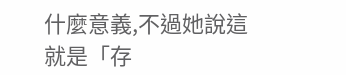什麼意義,不過她說這就是「存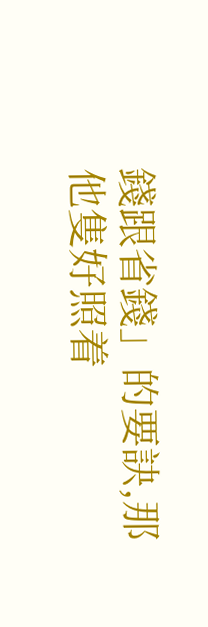錢跟省錢」的要訣,那他隻好照着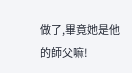做了,畢竟她是他的師父嘛!